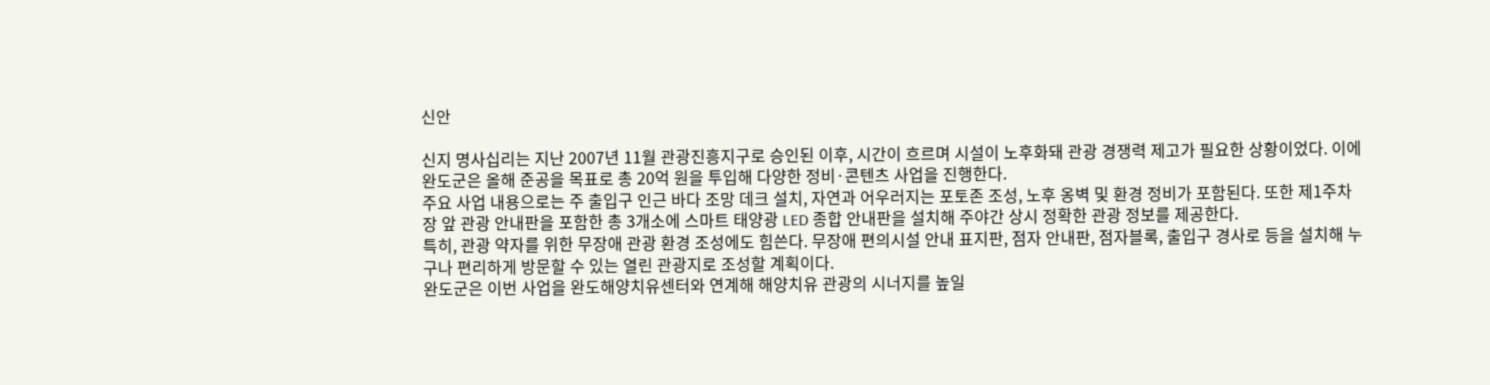신안

신지 명사십리는 지난 2007년 11월 관광진흥지구로 승인된 이후, 시간이 흐르며 시설이 노후화돼 관광 경쟁력 제고가 필요한 상황이었다. 이에 완도군은 올해 준공을 목표로 총 20억 원을 투입해 다양한 정비·콘텐츠 사업을 진행한다.
주요 사업 내용으로는 주 출입구 인근 바다 조망 데크 설치, 자연과 어우러지는 포토존 조성, 노후 옹벽 및 환경 정비가 포함된다. 또한 제1주차장 앞 관광 안내판을 포함한 총 3개소에 스마트 태양광 LED 종합 안내판을 설치해 주야간 상시 정확한 관광 정보를 제공한다.
특히, 관광 약자를 위한 무장애 관광 환경 조성에도 힘쓴다. 무장애 편의시설 안내 표지판, 점자 안내판, 점자블록, 출입구 경사로 등을 설치해 누구나 편리하게 방문할 수 있는 열린 관광지로 조성할 계획이다.
완도군은 이번 사업을 완도해양치유센터와 연계해 해양치유 관광의 시너지를 높일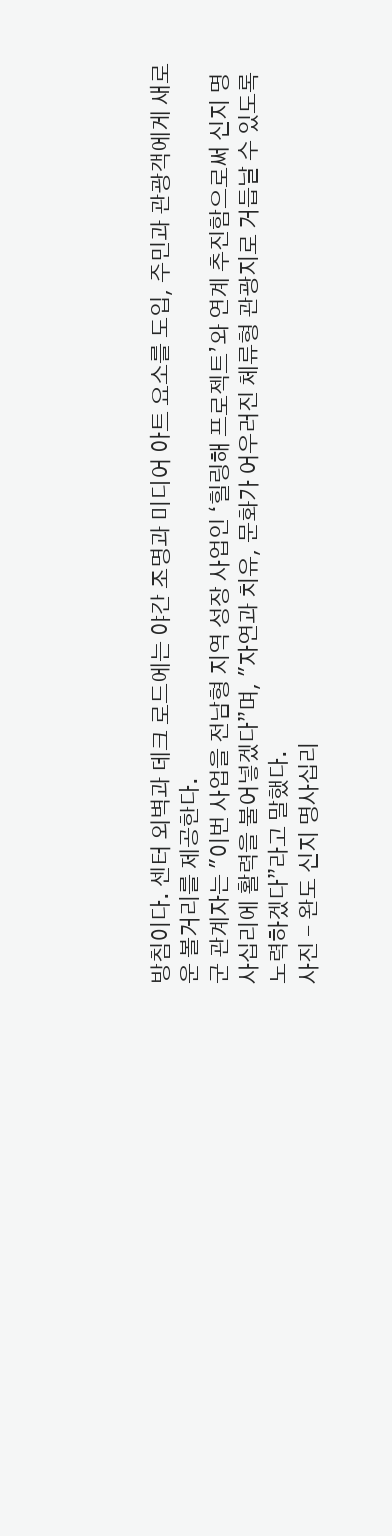방침이다. 센터 외벽과 데크 로드에는 야간 조명과 미디어 아트 요소를 도입, 주민과 관광객에게 새로운 볼거리를 제공한다.
군 관계자는 "이번 사업을 전남형 지역 성장 사업인 ‘힐링해 프로젝트’와 연계 추진함으로써 신지 명사십리에 활력을 불어넣겠다”며, "자연과 치유, 문화가 어우러진 체류형 관광지로 거듭날 수 있도록 노력하겠다”라고 말했다.
사진 - 완도 신지 명사십리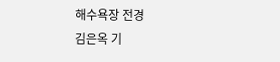해수욕장 전경
김은옥 기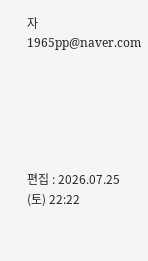자 1965pp@naver.com






편집 : 2026.07.25 (토) 22:22